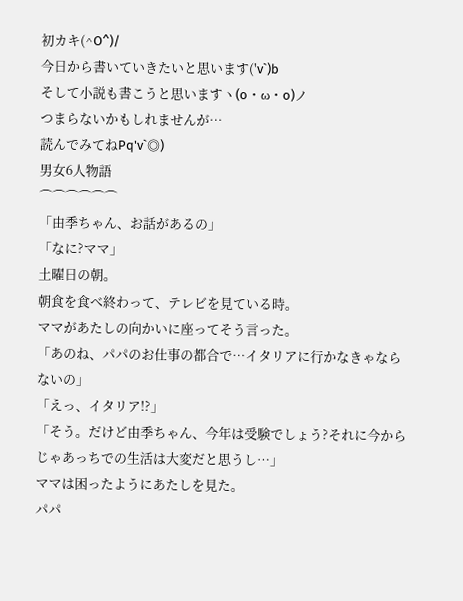初カキ(^O^)/
今日から書いていきたいと思います('v`)b
そして小説も書こうと思いますヽ(o・ω・o)ノ
つまらないかもしれませんが…
読んでみてねPq'v`◎)
男女6人物語
⌒⌒⌒⌒⌒⌒
「由季ちゃん、お話があるの」
「なに?ママ」
土曜日の朝。
朝食を食べ終わって、テレビを見ている時。
ママがあたしの向かいに座ってそう言った。
「あのね、パパのお仕事の都合で…イタリアに行かなきゃならないの」
「えっ、イタリア!?」
「そう。だけど由季ちゃん、今年は受験でしょう?それに今からじゃあっちでの生活は大変だと思うし…」
ママは困ったようにあたしを見た。
パパ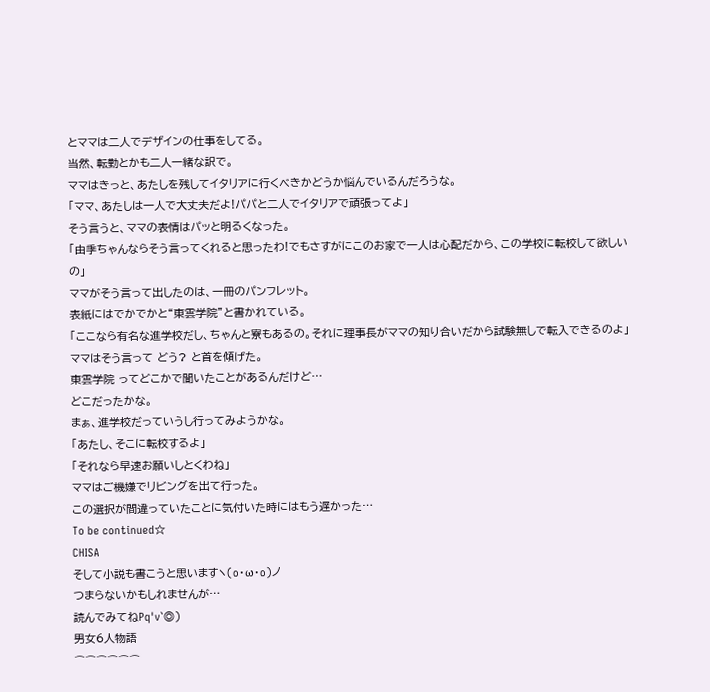とママは二人でデザインの仕事をしてる。
当然、転勤とかも二人一緒な訳で。
ママはきっと、あたしを残してイタリアに行くべきかどうか悩んでいるんだろうな。
「ママ、あたしは一人で大丈夫だよ!パパと二人でイタリアで頑張ってよ」
そう言うと、ママの表情はパッと明るくなった。
「由季ちゃんならそう言ってくれると思ったわ!でもさすがにこのお家で一人は心配だから、この学校に転校して欲しいの」
ママがそう言って出したのは、一冊のパンフレット。
表紙にはでかでかと“東雲学院”と書かれている。
「ここなら有名な進学校だし、ちゃんと寮もあるの。それに理事長がママの知り合いだから試験無しで転入できるのよ」
ママはそう言って どう? と首を傾げた。
東雲学院 ってどこかで聞いたことがあるんだけど…
どこだったかな。
まぁ、進学校だっていうし行ってみようかな。
「あたし、そこに転校するよ」
「それなら早速お願いしとくわね」
ママはご機嫌でリビングを出て行った。
この選択が間違っていたことに気付いた時にはもう遅かった…
To be continued☆
CHISA
そして小説も書こうと思いますヽ(o・ω・o)ノ
つまらないかもしれませんが…
読んでみてねPq'v`◎)
男女6人物語
⌒⌒⌒⌒⌒⌒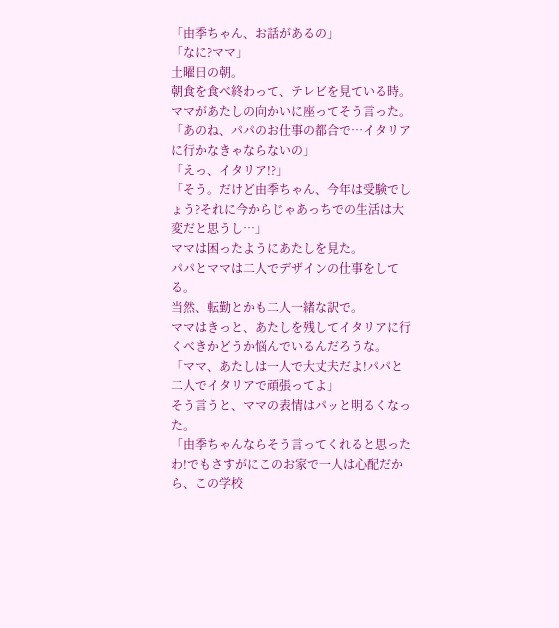「由季ちゃん、お話があるの」
「なに?ママ」
土曜日の朝。
朝食を食べ終わって、テレビを見ている時。
ママがあたしの向かいに座ってそう言った。
「あのね、パパのお仕事の都合で…イタリアに行かなきゃならないの」
「えっ、イタリア!?」
「そう。だけど由季ちゃん、今年は受験でしょう?それに今からじゃあっちでの生活は大変だと思うし…」
ママは困ったようにあたしを見た。
パパとママは二人でデザインの仕事をしてる。
当然、転勤とかも二人一緒な訳で。
ママはきっと、あたしを残してイタリアに行くべきかどうか悩んでいるんだろうな。
「ママ、あたしは一人で大丈夫だよ!パパと二人でイタリアで頑張ってよ」
そう言うと、ママの表情はパッと明るくなった。
「由季ちゃんならそう言ってくれると思ったわ!でもさすがにこのお家で一人は心配だから、この学校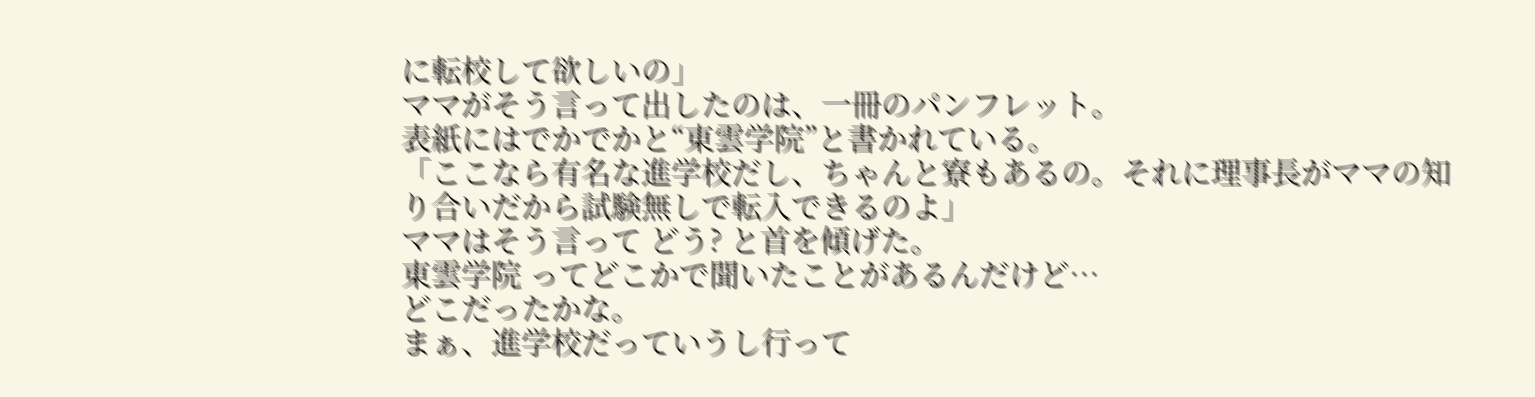に転校して欲しいの」
ママがそう言って出したのは、一冊のパンフレット。
表紙にはでかでかと“東雲学院”と書かれている。
「ここなら有名な進学校だし、ちゃんと寮もあるの。それに理事長がママの知り合いだから試験無しで転入できるのよ」
ママはそう言って どう? と首を傾げた。
東雲学院 ってどこかで聞いたことがあるんだけど…
どこだったかな。
まぁ、進学校だっていうし行って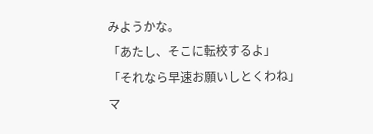みようかな。
「あたし、そこに転校するよ」
「それなら早速お願いしとくわね」
マ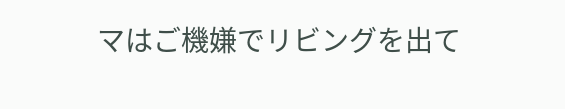マはご機嫌でリビングを出て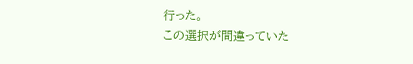行った。
この選択が間違っていた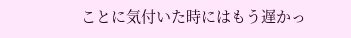ことに気付いた時にはもう遅かっ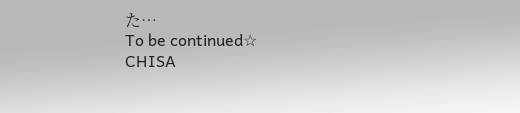た…
To be continued☆
CHISA